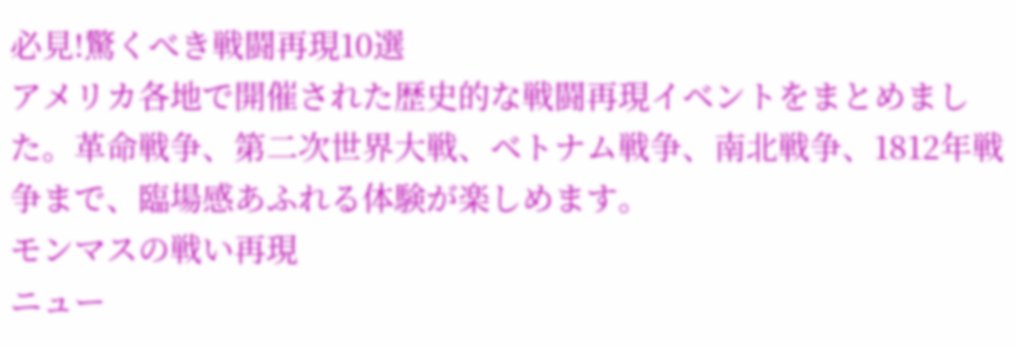必見!驚くべき戦闘再現10選
アメリカ各地で開催された歴史的な戦闘再現イベントをまとめました。革命戦争、第二次世界大戦、ベトナム戦争、南北戦争、1812年戦争まで、臨場感あふれる体験が楽しめます。
モンマスの戦い再現
ニュー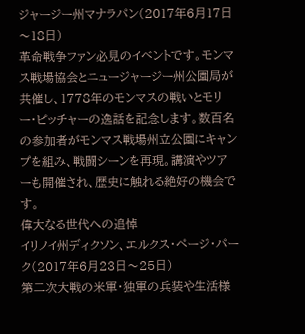ジャージー州マナラパン(2017年6月17日〜18日)
革命戦争ファン必見のイベントです。モンマス戦場協会とニュージャージー州公園局が共催し、1778年のモンマスの戦いとモリー・ピッチャーの逸話を記念します。数百名の参加者がモンマス戦場州立公園にキャンプを組み、戦闘シーンを再現。講演やツアーも開催され、歴史に触れる絶好の機会です。
偉大なる世代への追悼
イリノイ州ディクソン、エルクス・ページ・パーク(2017年6月23日〜25日)
第二次大戦の米軍・独軍の兵装や生活様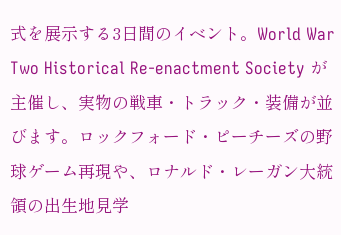式を展示する3日間のイベント。World War Two Historical Re‑enactment Society が主催し、実物の戦車・トラック・装備が並びます。ロックフォード・ピーチーズの野球ゲーム再現や、ロナルド・レーガン大統領の出生地見学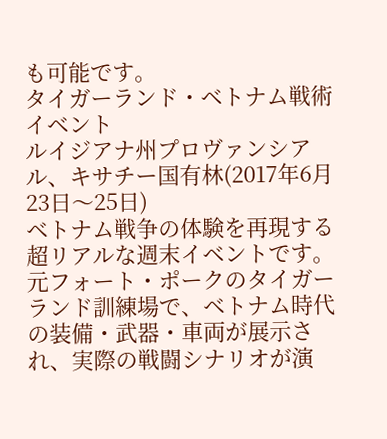も可能です。
タイガーランド・ベトナム戦術イベント
ルイジアナ州プロヴァンシアル、キサチー国有林(2017年6月23日〜25日)
ベトナム戦争の体験を再現する超リアルな週末イベントです。元フォート・ポークのタイガーランド訓練場で、ベトナム時代の装備・武器・車両が展示され、実際の戦闘シナリオが演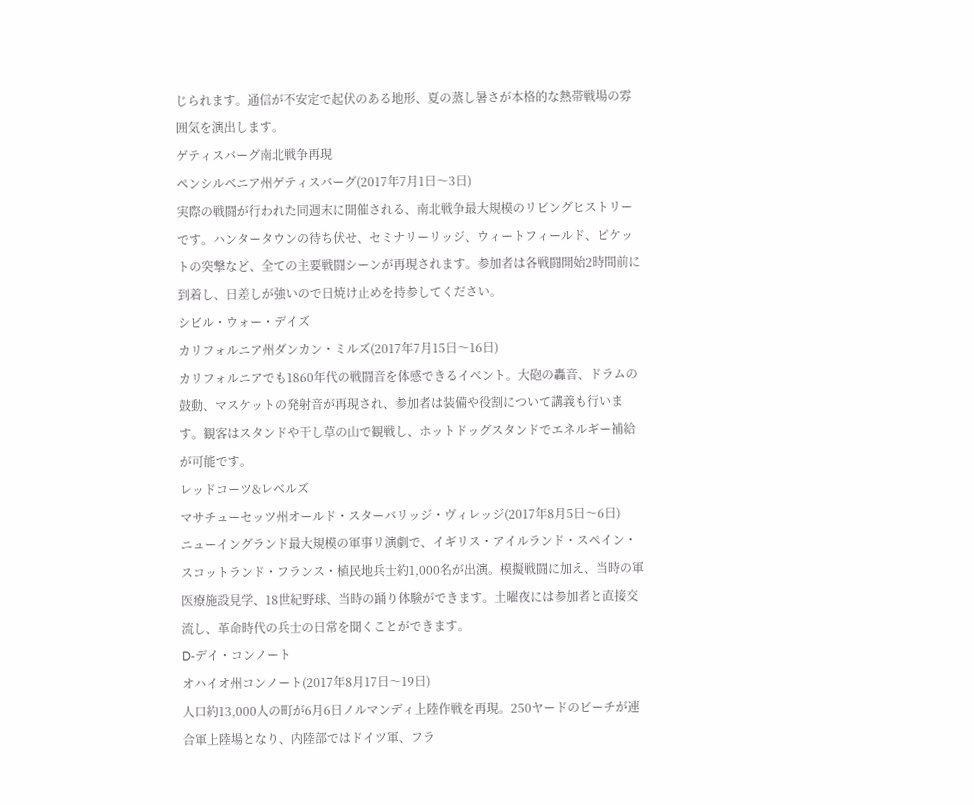じられます。通信が不安定で起伏のある地形、夏の蒸し暑さが本格的な熱帯戦場の雰囲気を演出します。
ゲティスバーグ南北戦争再現
ペンシルベニア州ゲティスバーグ(2017年7月1日〜3日)
実際の戦闘が行われた同週末に開催される、南北戦争最大規模のリビングヒストリーです。ハンタータウンの待ち伏せ、セミナリーリッジ、ウィートフィールド、ピケットの突撃など、全ての主要戦闘シーンが再現されます。参加者は各戦闘開始2時間前に到着し、日差しが強いので日焼け止めを持参してください。
シビル・ウォー・デイズ
カリフォルニア州ダンカン・ミルズ(2017年7月15日〜16日)
カリフォルニアでも1860年代の戦闘音を体感できるイベント。大砲の轟音、ドラムの鼓動、マスケットの発射音が再現され、参加者は装備や役割について講義も行います。観客はスタンドや干し草の山で観戦し、ホットドッグスタンドでエネルギー補給が可能です。
レッドコーツ&レベルズ
マサチューセッツ州オールド・スターバリッジ・ヴィレッジ(2017年8月5日〜6日)
ニューイングランド最大規模の軍事リ演劇で、イギリス・アイルランド・スペイン・スコットランド・フランス・植民地兵士約1,000名が出演。模擬戦闘に加え、当時の軍医療施設見学、18世紀野球、当時の踊り体験ができます。土曜夜には参加者と直接交流し、革命時代の兵士の日常を聞くことができます。
D‑デイ・コンノート
オハイオ州コンノート(2017年8月17日〜19日)
人口約13,000人の町が6月6日ノルマンディ上陸作戦を再現。250ヤードのビーチが連合軍上陸場となり、内陸部ではドイツ軍、フラ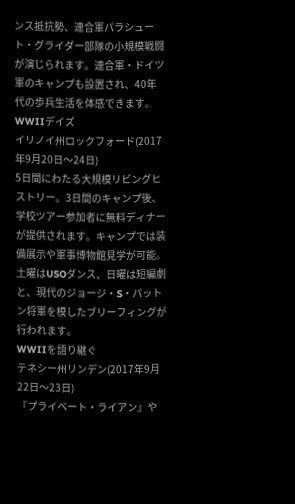ンス抵抗勢、連合軍パラシュート・グライダー部隊の小規模戦闘が演じられます。連合軍・ドイツ軍のキャンプも設置され、40年代の歩兵生活を体感できます。
WWIIデイズ
イリノイ州ロックフォード(2017年9月20日〜24日)
5日間にわたる大規模リビングヒストリー。3日間のキャンプ後、学校ツアー参加者に無料ディナーが提供されます。キャンプでは装備展示や軍事博物館見学が可能。土曜はUSOダンス、日曜は短編劇と、現代のジョージ・S・パットン将軍を模したブリーフィングが行われます。
WWIIを語り継ぐ
テネシー州リンデン(2017年9月22日〜23日)
『プライベート・ライアン』や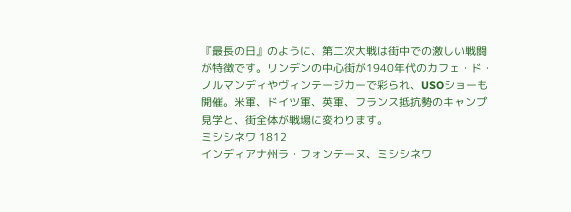『最長の日』のように、第二次大戦は街中での激しい戦闘が特徴です。リンデンの中心街が1940年代のカフェ・ド・ノルマンディやヴィンテージカーで彩られ、USOショーも開催。米軍、ドイツ軍、英軍、フランス抵抗勢のキャンプ見学と、街全体が戦場に変わります。
ミシシネワ 1812
インディアナ州ラ・フォンテーヌ、ミシシネワ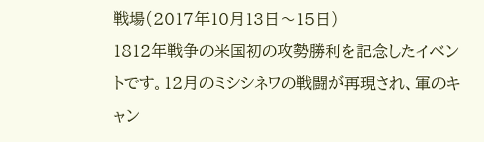戦場(2017年10月13日〜15日)
1812年戦争の米国初の攻勢勝利を記念したイベントです。12月のミシシネワの戦闘が再現され、軍のキャン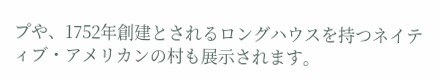プや、1752年創建とされるロングハウスを持つネイティブ・アメリカンの村も展示されます。